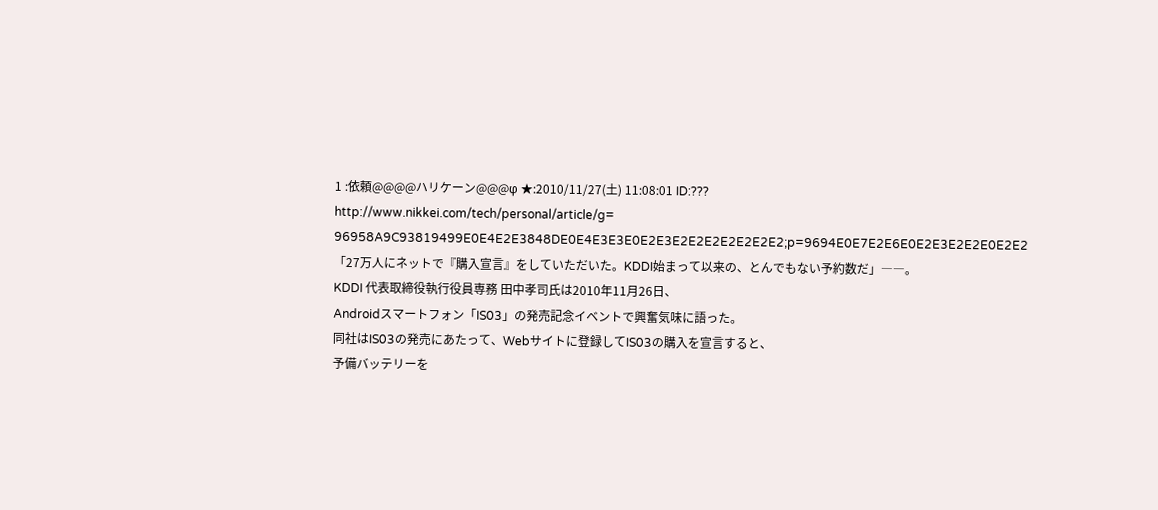1 :依頼@@@@ハリケーン@@@φ ★:2010/11/27(土) 11:08:01 ID:???
http://www.nikkei.com/tech/personal/article/g=
96958A9C93819499E0E4E2E3848DE0E4E3E3E0E2E3E2E2E2E2E2E2E2;p=9694E0E7E2E6E0E2E3E2E2E0E2E2
「27万人にネットで『購入宣言』をしていただいた。KDDI始まって以来の、とんでもない予約数だ」――。
KDDI 代表取締役執行役員専務 田中孝司氏は2010年11月26日、
Androidスマートフォン「IS03」の発売記念イベントで興奮気味に語った。
同社はIS03の発売にあたって、Webサイトに登録してIS03の購入を宣言すると、
予備バッテリーを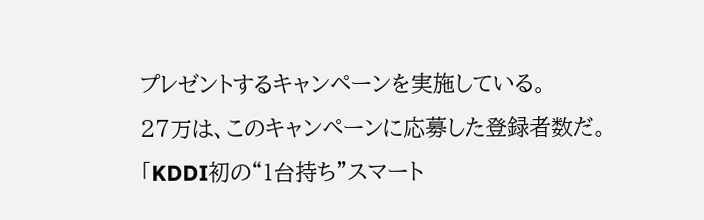プレゼントするキャンペーンを実施している。
27万は、このキャンペーンに応募した登録者数だ。
「KDDI初の“1台持ち”スマート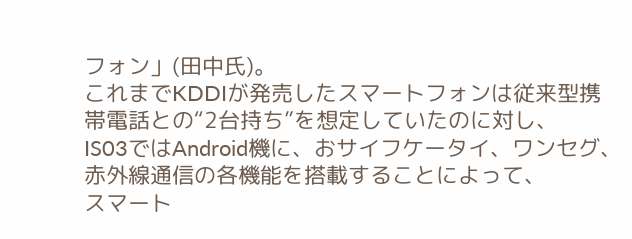フォン」(田中氏)。
これまでKDDIが発売したスマートフォンは従来型携帯電話との“2台持ち”を想定していたのに対し、
IS03ではAndroid機に、おサイフケータイ、ワンセグ、赤外線通信の各機能を搭載することによって、
スマート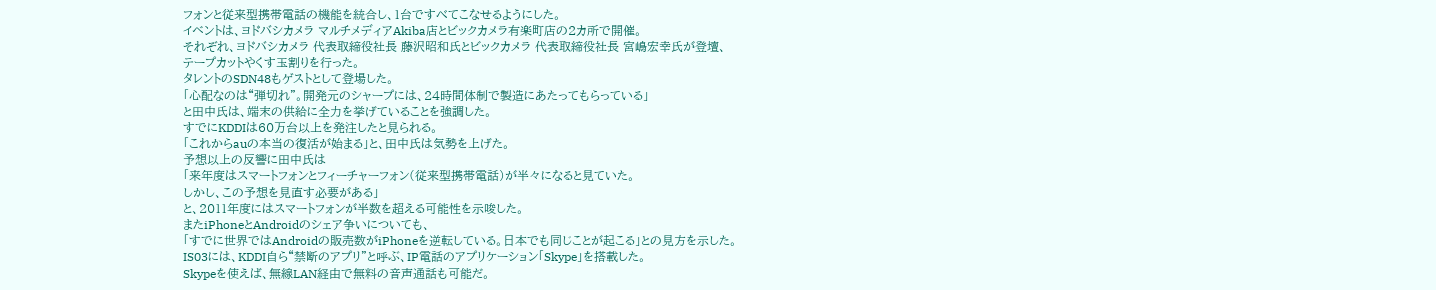フォンと従来型携帯電話の機能を統合し、1台ですべてこなせるようにした。
イベントは、ヨドバシカメラ マルチメディアAkiba店とビックカメラ有楽町店の2カ所で開催。
それぞれ、ヨドバシカメラ 代表取締役社長 藤沢昭和氏とビックカメラ 代表取締役社長 宮嶋宏幸氏が登壇、
テープカットやくす玉割りを行った。
タレントのSDN48もゲストとして登場した。
「心配なのは“弾切れ”。開発元のシャープには、24時間体制で製造にあたってもらっている」
と田中氏は、端末の供給に全力を挙げていることを強調した。
すでにKDDIは60万台以上を発注したと見られる。
「これからauの本当の復活が始まる」と、田中氏は気勢を上げた。
予想以上の反響に田中氏は
「来年度はスマートフォンとフィーチャーフォン(従来型携帯電話)が半々になると見ていた。
しかし、この予想を見直す必要がある」
と、2011年度にはスマートフォンが半数を超える可能性を示唆した。
またiPhoneとAndroidのシェア争いについても、
「すでに世界ではAndroidの販売数がiPhoneを逆転している。日本でも同じことが起こる」との見方を示した。
IS03には、KDDI自ら“禁断のアプリ”と呼ぶ、IP電話のアプリケーション「Skype」を搭載した。
Skypeを使えば、無線LAN経由で無料の音声通話も可能だ。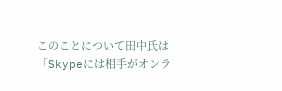このことについて田中氏は
「Skypeには相手がオンラ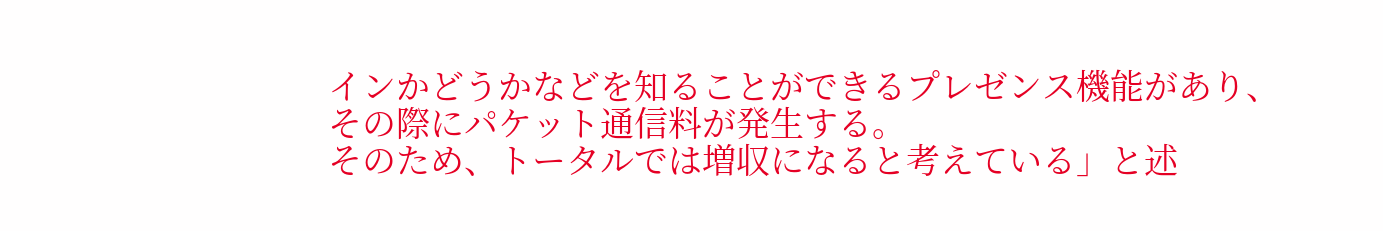インかどうかなどを知ることができるプレゼンス機能があり、
その際にパケット通信料が発生する。
そのため、トータルでは増収になると考えている」と述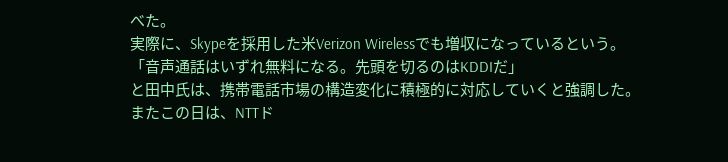べた。
実際に、Skypeを採用した米Verizon Wirelessでも増収になっているという。
「音声通話はいずれ無料になる。先頭を切るのはKDDIだ」
と田中氏は、携帯電話市場の構造変化に積極的に対応していくと強調した。
またこの日は、NTTド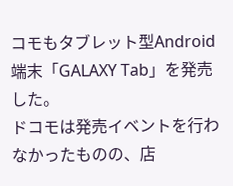コモもタブレット型Android端末「GALAXY Tab」を発売した。
ドコモは発売イベントを行わなかったものの、店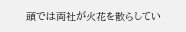頭では両社が火花を散らしてい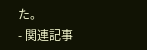た。
- 関連記事